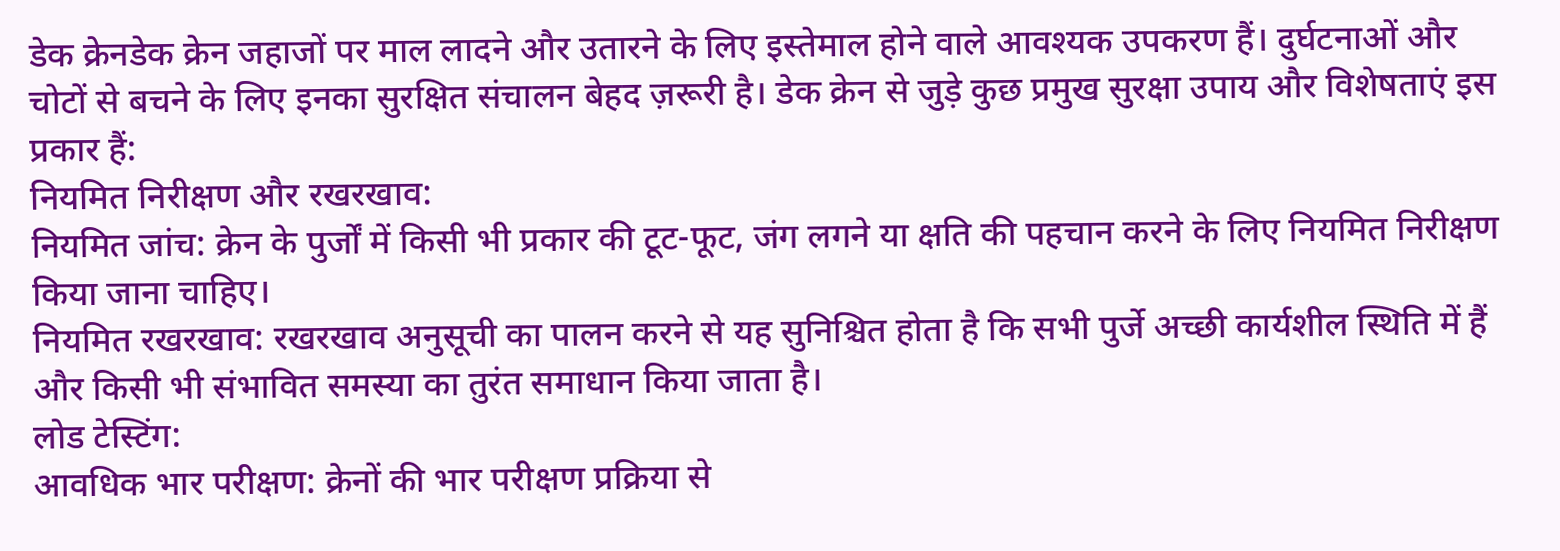डेक क्रेनडेक क्रेन जहाजों पर माल लादने और उतारने के लिए इस्तेमाल होने वाले आवश्यक उपकरण हैं। दुर्घटनाओं और चोटों से बचने के लिए इनका सुरक्षित संचालन बेहद ज़रूरी है। डेक क्रेन से जुड़े कुछ प्रमुख सुरक्षा उपाय और विशेषताएं इस प्रकार हैं:
नियमित निरीक्षण और रखरखाव:
नियमित जांच: क्रेन के पुर्जों में किसी भी प्रकार की टूट-फूट, जंग लगने या क्षति की पहचान करने के लिए नियमित निरीक्षण किया जाना चाहिए।
नियमित रखरखाव: रखरखाव अनुसूची का पालन करने से यह सुनिश्चित होता है कि सभी पुर्जे अच्छी कार्यशील स्थिति में हैं और किसी भी संभावित समस्या का तुरंत समाधान किया जाता है।
लोड टेस्टिंग:
आवधिक भार परीक्षण: क्रेनों की भार परीक्षण प्रक्रिया से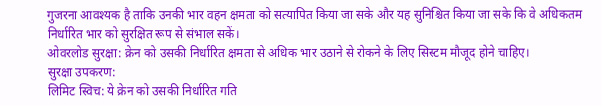गुजरना आवश्यक है ताकि उनकी भार वहन क्षमता को सत्यापित किया जा सके और यह सुनिश्चित किया जा सके कि वे अधिकतम निर्धारित भार को सुरक्षित रूप से संभाल सकें।
ओवरलोड सुरक्षा: क्रेन को उसकी निर्धारित क्षमता से अधिक भार उठाने से रोकने के लिए सिस्टम मौजूद होने चाहिए।
सुरक्षा उपकरण:
लिमिट स्विच: ये क्रेन को उसकी निर्धारित गति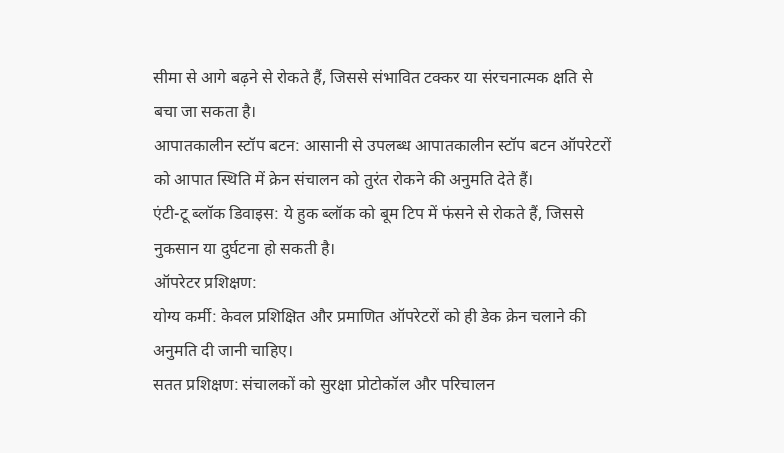सीमा से आगे बढ़ने से रोकते हैं, जिससे संभावित टक्कर या संरचनात्मक क्षति से बचा जा सकता है।
आपातकालीन स्टॉप बटन: आसानी से उपलब्ध आपातकालीन स्टॉप बटन ऑपरेटरों को आपात स्थिति में क्रेन संचालन को तुरंत रोकने की अनुमति देते हैं।
एंटी-टू ब्लॉक डिवाइस: ये हुक ब्लॉक को बूम टिप में फंसने से रोकते हैं, जिससे नुकसान या दुर्घटना हो सकती है।
ऑपरेटर प्रशिक्षण:
योग्य कर्मी: केवल प्रशिक्षित और प्रमाणित ऑपरेटरों को ही डेक क्रेन चलाने की अनुमति दी जानी चाहिए।
सतत प्रशिक्षण: संचालकों को सुरक्षा प्रोटोकॉल और परिचालन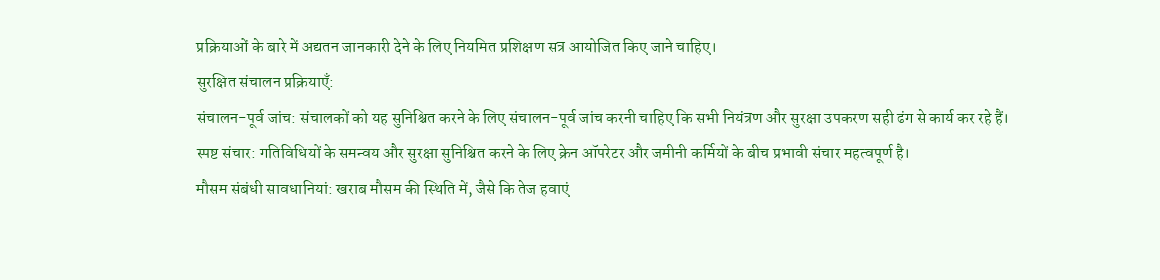प्रक्रियाओं के बारे में अद्यतन जानकारी देने के लिए नियमित प्रशिक्षण सत्र आयोजित किए जाने चाहिए।
सुरक्षित संचालन प्रक्रियाएँ:
संचालन-पूर्व जांच: संचालकों को यह सुनिश्चित करने के लिए संचालन-पूर्व जांच करनी चाहिए कि सभी नियंत्रण और सुरक्षा उपकरण सही ढंग से कार्य कर रहे हैं।
स्पष्ट संचार: गतिविधियों के समन्वय और सुरक्षा सुनिश्चित करने के लिए क्रेन ऑपरेटर और जमीनी कर्मियों के बीच प्रभावी संचार महत्वपूर्ण है।
मौसम संबंधी सावधानियां: खराब मौसम की स्थिति में, जैसे कि तेज हवाएं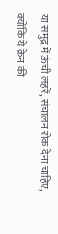या समुद्र में ऊंची लहरें, संचालन रोक देना चाहिए, क्योंकि ये क्रेन की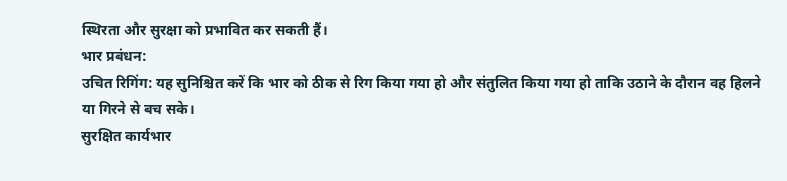स्थिरता और सुरक्षा को प्रभावित कर सकती हैं।
भार प्रबंधन:
उचित रिगिंग: यह सुनिश्चित करें कि भार को ठीक से रिग किया गया हो और संतुलित किया गया हो ताकि उठाने के दौरान वह हिलने या गिरने से बच सके।
सुरक्षित कार्यभार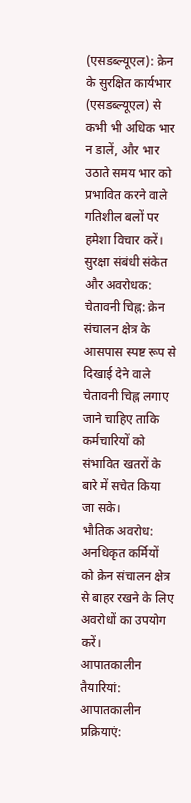(एसडब्ल्यूएल): क्रेन के सुरक्षित कार्यभार (एसडब्ल्यूएल) से कभी भी अधिक भार न डालें, और भार उठाते समय भार को प्रभावित करने वाले गतिशील बलों पर हमेशा विचार करें।
सुरक्षा संबंधी संकेत और अवरोधक:
चेतावनी चिह्न: क्रेन संचालन क्षेत्र के आसपास स्पष्ट रूप से दिखाई देने वाले चेतावनी चिह्न लगाए जाने चाहिए ताकि कर्मचारियों को संभावित खतरों के बारे में सचेत किया जा सके।
भौतिक अवरोध: अनधिकृत कर्मियों को क्रेन संचालन क्षेत्र से बाहर रखने के लिए अवरोधों का उपयोग करें।
आपातकालीन तैयारियां:
आपातकालीन प्रक्रियाएं: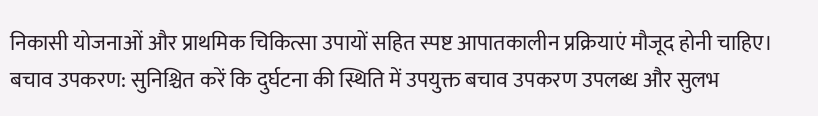निकासी योजनाओं और प्राथमिक चिकित्सा उपायों सहित स्पष्ट आपातकालीन प्रक्रियाएं मौजूद होनी चाहिए।
बचाव उपकरण: सुनिश्चित करें कि दुर्घटना की स्थिति में उपयुक्त बचाव उपकरण उपलब्ध और सुलभ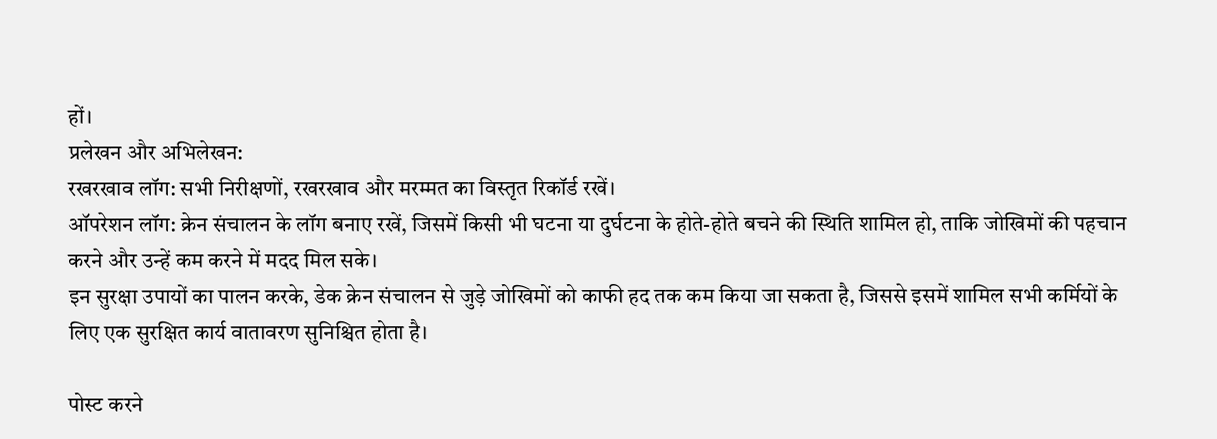हों।
प्रलेखन और अभिलेखन:
रखरखाव लॉग: सभी निरीक्षणों, रखरखाव और मरम्मत का विस्तृत रिकॉर्ड रखें।
ऑपरेशन लॉग: क्रेन संचालन के लॉग बनाए रखें, जिसमें किसी भी घटना या दुर्घटना के होते-होते बचने की स्थिति शामिल हो, ताकि जोखिमों की पहचान करने और उन्हें कम करने में मदद मिल सके।
इन सुरक्षा उपायों का पालन करके, डेक क्रेन संचालन से जुड़े जोखिमों को काफी हद तक कम किया जा सकता है, जिससे इसमें शामिल सभी कर्मियों के लिए एक सुरक्षित कार्य वातावरण सुनिश्चित होता है।

पोस्ट करने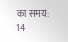का समय: 14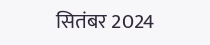सितंबर 2024